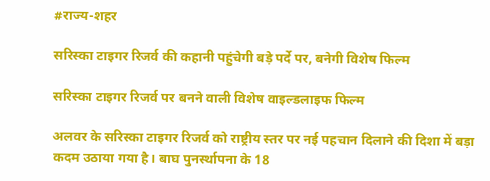#राज्य-शहर

सरिस्का टाइगर रिजर्व की कहानी पहुंचेगी बड़े पर्दे पर, बनेगी विशेष फिल्म

सरिस्का टाइगर रिजर्व पर बनने वाली विशेष वाइल्डलाइफ फिल्म

अलवर के सरिस्का टाइगर रिजर्व को राष्ट्रीय स्तर पर नई पहचान दिलाने की दिशा में बड़ा कदम उठाया गया है। बाघ पुनर्स्थापना के 18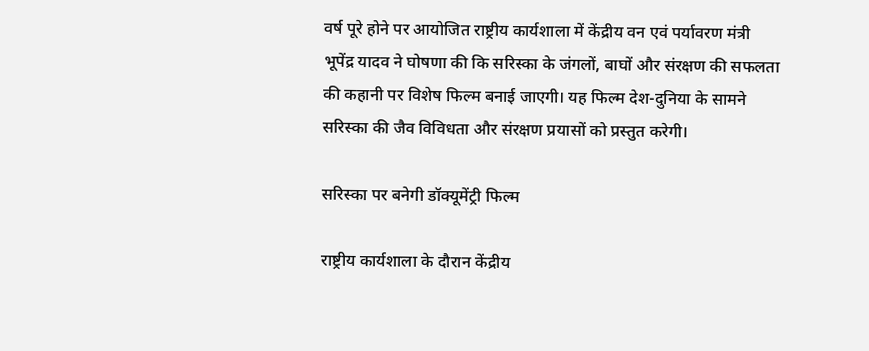वर्ष पूरे होने पर आयोजित राष्ट्रीय कार्यशाला में केंद्रीय वन एवं पर्यावरण मंत्री भूपेंद्र यादव ने घोषणा की कि सरिस्का के जंगलों, बाघों और संरक्षण की सफलता की कहानी पर विशेष फिल्म बनाई जाएगी। यह फिल्म देश-दुनिया के सामने सरिस्का की जैव विविधता और संरक्षण प्रयासों को प्रस्तुत करेगी।

सरिस्का पर बनेगी डॉक्यूमेंट्री फिल्म

राष्ट्रीय कार्यशाला के दौरान केंद्रीय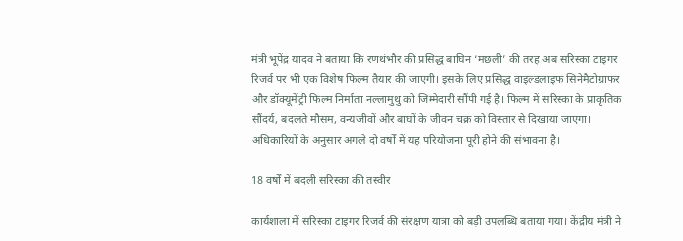मंत्री भूपेंद्र यादव ने बताया कि रणथंभौर की प्रसिद्ध बाघिन ‘मछली’ की तरह अब सरिस्का टाइगर रिजर्व पर भी एक विशेष फिल्म तैयार की जाएगी। इसके लिए प्रसिद्ध वाइल्डलाइफ सिनेमैटोग्राफर और डॉक्यूमेंट्री फिल्म निर्माता नल्लामुथु को जिम्मेदारी सौंपी गई है। फिल्म में सरिस्का के प्राकृतिक सौंदर्य, बदलते मौसम, वन्यजीवों और बाघों के जीवन चक्र को विस्तार से दिखाया जाएगा। अधिकारियों के अनुसार अगले दो वर्षों में यह परियोजना पूरी होने की संभावना है।

18 वर्षों में बदली सरिस्का की तस्वीर

कार्यशाला में सरिस्का टाइगर रिजर्व की संरक्षण यात्रा को बड़ी उपलब्धि बताया गया। केंद्रीय मंत्री ने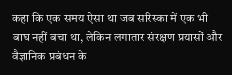कहा कि एक समय ऐसा था जब सरिस्का में एक भी बाघ नहीं बचा था, लेकिन लगातार संरक्षण प्रयासों और वैज्ञानिक प्रबंधन के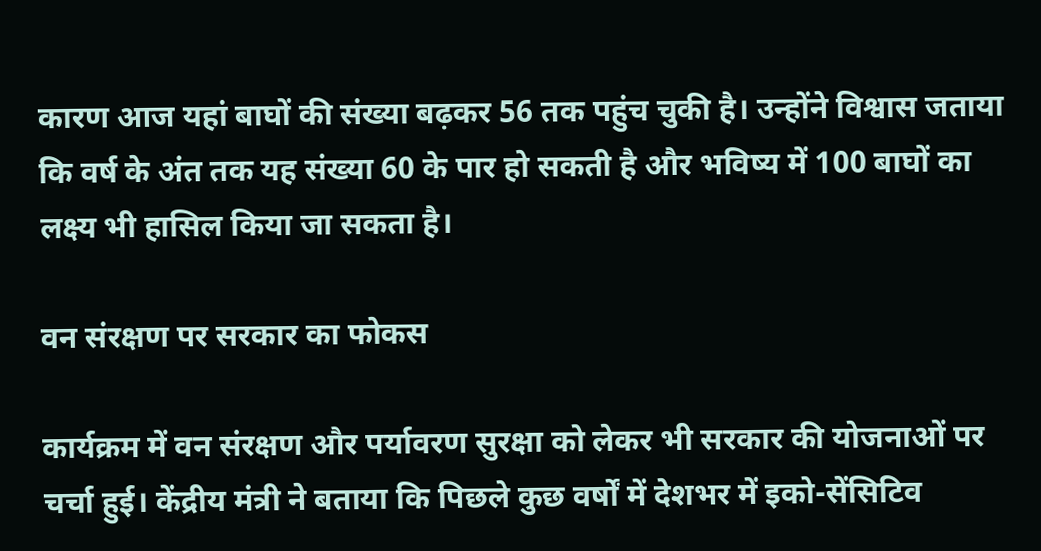कारण आज यहां बाघों की संख्या बढ़कर 56 तक पहुंच चुकी है। उन्होंने विश्वास जताया कि वर्ष के अंत तक यह संख्या 60 के पार हो सकती है और भविष्य में 100 बाघों का लक्ष्य भी हासिल किया जा सकता है।

वन संरक्षण पर सरकार का फोकस

कार्यक्रम में वन संरक्षण और पर्यावरण सुरक्षा को लेकर भी सरकार की योजनाओं पर चर्चा हुई। केंद्रीय मंत्री ने बताया कि पिछले कुछ वर्षों में देशभर में इको-सेंसिटिव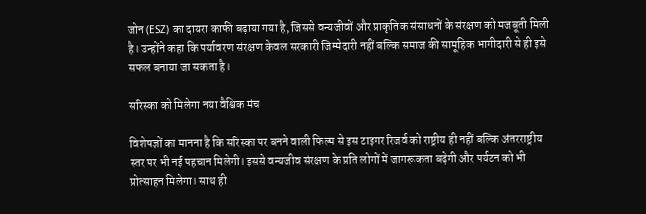जोन (ESZ) का दायरा काफी बढ़ाया गया है, जिससे वन्यजीवों और प्राकृतिक संसाधनों के संरक्षण को मजबूती मिली है। उन्होंने कहा कि पर्यावरण संरक्षण केवल सरकारी जिम्मेदारी नहीं बल्कि समाज की सामूहिक भागीदारी से ही इसे सफल बनाया जा सकता है।

सरिस्का को मिलेगा नया वैश्विक मंच

विशेषज्ञों का मानना है कि सरिस्का पर बनने वाली फिल्म से इस टाइगर रिजर्व को राष्ट्रीय ही नहीं बल्कि अंतरराष्ट्रीय स्तर पर भी नई पहचान मिलेगी। इससे वन्यजीव संरक्षण के प्रति लोगों में जागरूकता बढ़ेगी और पर्यटन को भी प्रोत्साहन मिलेगा। साथ ही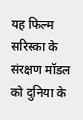यह फिल्म सरिस्का के संरक्षण मॉडल को दुनिया के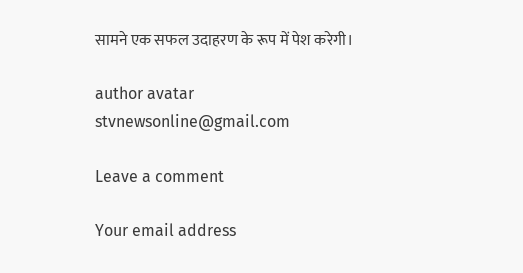सामने एक सफल उदाहरण के रूप में पेश करेगी।

author avatar
stvnewsonline@gmail.com

Leave a comment

Your email address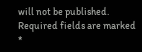will not be published. Required fields are marked *